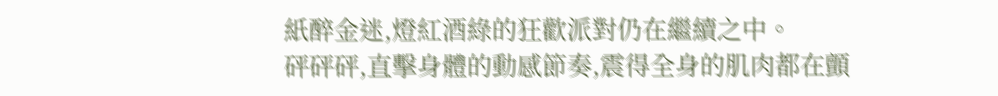紙醉金迷,燈紅酒綠的狂歡派對仍在繼續之中。
砰砰砰,直擊身體的動感節奏,震得全身的肌肉都在顫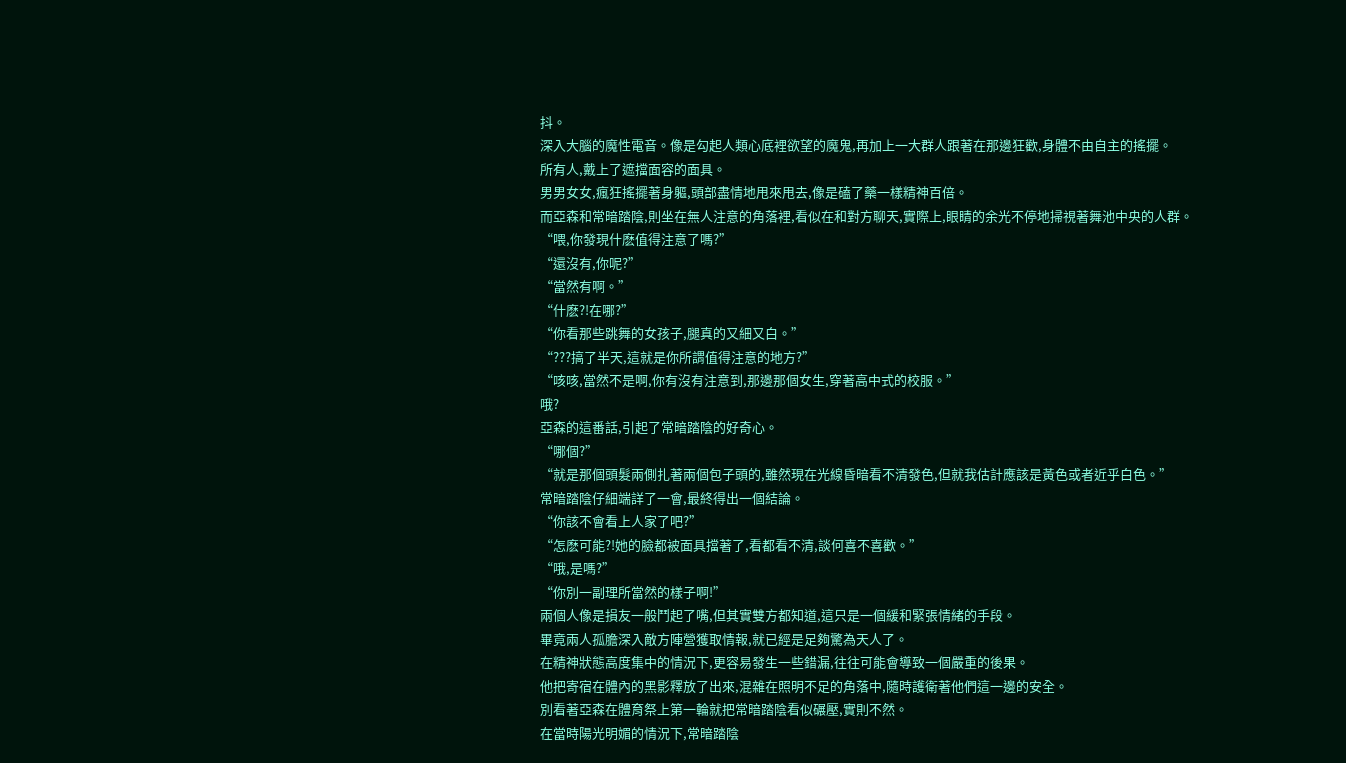抖。
深入大腦的魔性電音。像是勾起人類心底裡欲望的魔鬼,再加上一大群人跟著在那邊狂歡,身體不由自主的搖擺。
所有人,戴上了遮擋面容的面具。
男男女女,瘋狂搖擺著身軀,頭部盡情地甩來甩去,像是磕了藥一樣精神百倍。
而亞森和常暗踏陰,則坐在無人注意的角落裡,看似在和對方聊天,實際上,眼睛的余光不停地掃視著舞池中央的人群。
“喂,你發現什麽值得注意了嗎?”
“還沒有,你呢?”
“當然有啊。”
“什麽?!在哪?”
“你看那些跳舞的女孩子,腿真的又細又白。”
“???搞了半天,這就是你所謂值得注意的地方?”
“咳咳,當然不是啊,你有沒有注意到,那邊那個女生,穿著高中式的校服。”
哦?
亞森的這番話,引起了常暗踏陰的好奇心。
“哪個?”
“就是那個頭髮兩側扎著兩個包子頭的,雖然現在光線昏暗看不清發色,但就我估計應該是黃色或者近乎白色。”
常暗踏陰仔細端詳了一會,最終得出一個結論。
“你該不會看上人家了吧?”
“怎麽可能?!她的臉都被面具擋著了,看都看不清,談何喜不喜歡。”
“哦,是嗎?”
“你別一副理所當然的樣子啊!”
兩個人像是損友一般鬥起了嘴,但其實雙方都知道,這只是一個緩和緊張情緒的手段。
畢竟兩人孤膽深入敵方陣營獲取情報,就已經是足夠驚為天人了。
在精神狀態高度集中的情況下,更容易發生一些錯漏,往往可能會導致一個嚴重的後果。
他把寄宿在體內的黑影釋放了出來,混雜在照明不足的角落中,隨時護衛著他們這一邊的安全。
別看著亞森在體育祭上第一輪就把常暗踏陰看似碾壓,實則不然。
在當時陽光明媚的情況下,常暗踏陰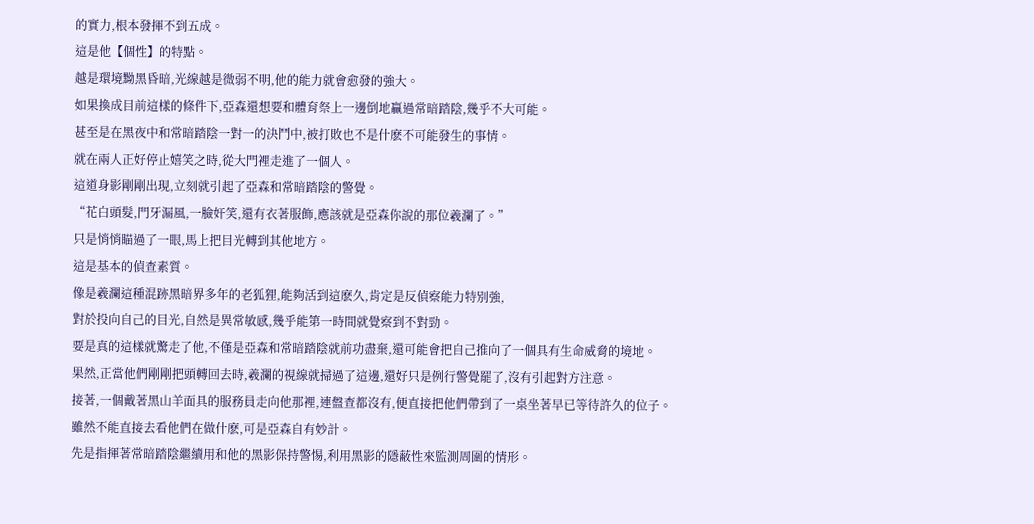的實力,根本發揮不到五成。
這是他【個性】的特點。
越是環境黝黑昏暗,光線越是微弱不明,他的能力就會愈發的強大。
如果換成目前這樣的條件下,亞森還想要和體育祭上一邊倒地贏過常暗踏陰,幾乎不大可能。
甚至是在黑夜中和常暗踏陰一對一的決鬥中,被打敗也不是什麽不可能發生的事情。
就在兩人正好停止嬉笑之時,從大門裡走進了一個人。
這道身影剛剛出現,立刻就引起了亞森和常暗踏陰的警覺。
“花白頭髮,門牙漏風,一臉奸笑,還有衣著服飾,應該就是亞森你說的那位羲瀾了。”
只是悄悄瞄過了一眼,馬上把目光轉到其他地方。
這是基本的偵查素質。
像是羲瀾這種混跡黑暗界多年的老狐狸,能夠活到這麽久,肯定是反偵察能力特別強,
對於投向自己的目光,自然是異常敏感,幾乎能第一時間就覺察到不對勁。
要是真的這樣就驚走了他,不僅是亞森和常暗踏陰就前功盡棄,還可能會把自己推向了一個具有生命威脅的境地。
果然,正當他們剛剛把頭轉回去時,羲瀾的視線就掃過了這邊,還好只是例行警覺罷了,沒有引起對方注意。
接著,一個戴著黑山羊面具的服務員走向他那裡,連盤查都沒有,便直接把他們帶到了一桌坐著早已等待許久的位子。
雖然不能直接去看他們在做什麽,可是亞森自有妙計。
先是指揮著常暗踏陰繼續用和他的黑影保持警惕,利用黑影的隱蔽性來監測周圍的情形。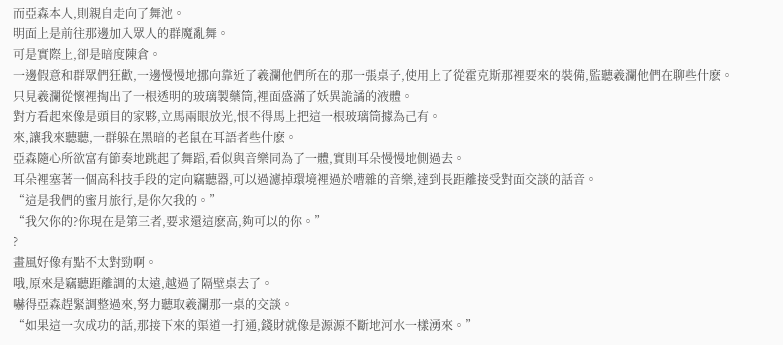而亞森本人,則親自走向了舞池。
明面上是前往那邊加入眾人的群魔亂舞。
可是實際上,卻是暗度陳倉。
一邊假意和群眾們狂歡,一邊慢慢地挪向靠近了羲瀾他們所在的那一張桌子,使用上了從霍克斯那裡要來的裝備,監聽羲瀾他們在聊些什麽。
只見羲瀾從懷裡掏出了一根透明的玻璃製藥筒,裡面盛滿了妖異詭譎的液體。
對方看起來像是頭目的家夥,立馬兩眼放光,恨不得馬上把這一根玻璃筒據為己有。
來,讓我來聽聽,一群躲在黑暗的老鼠在耳語者些什麽。
亞森隨心所欲富有節奏地跳起了舞蹈,看似與音樂同為了一體,實則耳朵慢慢地側過去。
耳朵裡塞著一個高科技手段的定向竊聽器,可以過濾掉環境裡過於嘈雜的音樂,達到長距離接受對面交談的話音。
“這是我們的蜜月旅行,是你欠我的。”
“我欠你的?你現在是第三者,要求還這麽高,夠可以的你。”
?
畫風好像有點不太對勁啊。
哦,原來是竊聽距離調的太遠,越過了隔壁桌去了。
嚇得亞森趕緊調整過來,努力聽取羲瀾那一桌的交談。
“如果這一次成功的話,那接下來的渠道一打通,錢財就像是源源不斷地河水一樣湧來。”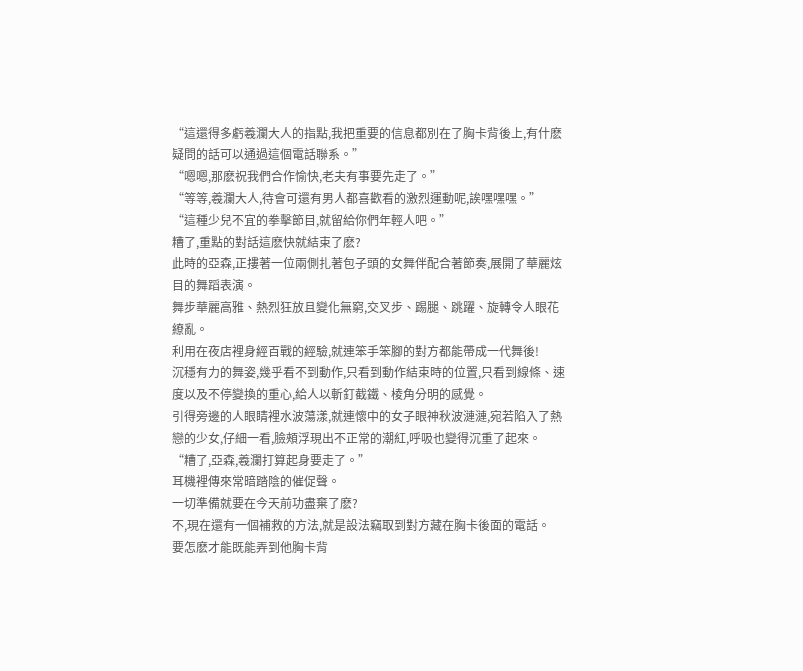“這還得多虧羲瀾大人的指點,我把重要的信息都別在了胸卡背後上,有什麽疑問的話可以通過這個電話聯系。”
“嗯嗯,那麽祝我們合作愉快,老夫有事要先走了。”
“等等,羲瀾大人,待會可還有男人都喜歡看的激烈運動呢,誒嘿嘿嘿。”
“這種少兒不宜的拳擊節目,就留給你們年輕人吧。”
糟了,重點的對話這麽快就結束了麽?
此時的亞森,正摟著一位兩側扎著包子頭的女舞伴配合著節奏,展開了華麗炫目的舞蹈表演。
舞步華麗高雅、熱烈狂放且變化無窮,交叉步、踢腿、跳躍、旋轉令人眼花繚亂。
利用在夜店裡身經百戰的經驗,就連笨手笨腳的對方都能帶成一代舞後!
沉穩有力的舞姿,幾乎看不到動作,只看到動作結束時的位置,只看到線條、速度以及不停變換的重心,給人以斬釘截鐵、棱角分明的感覺。
引得旁邊的人眼睛裡水波蕩漾,就連懷中的女子眼神秋波漣漣,宛若陷入了熱戀的少女,仔細一看,臉頰浮現出不正常的潮紅,呼吸也變得沉重了起來。
“糟了,亞森,羲瀾打算起身要走了。”
耳機裡傳來常暗踏陰的催促聲。
一切準備就要在今天前功盡棄了麽?
不,現在還有一個補救的方法,就是設法竊取到對方藏在胸卡後面的電話。
要怎麽才能既能弄到他胸卡背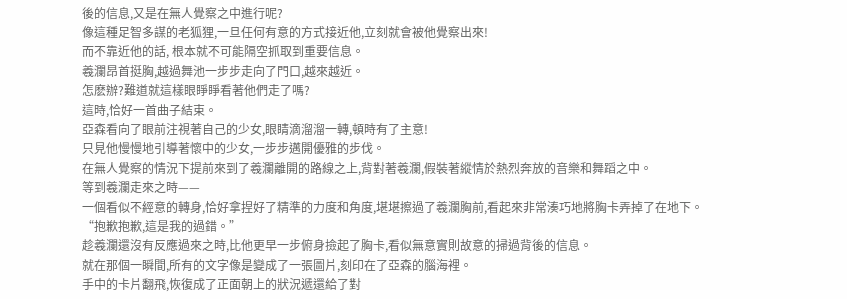後的信息,又是在無人覺察之中進行呢?
像這種足智多謀的老狐狸,一旦任何有意的方式接近他,立刻就會被他覺察出來!
而不靠近他的話, 根本就不可能隔空抓取到重要信息。
羲瀾昂首挺胸,越過舞池一步步走向了門口,越來越近。
怎麽辦?難道就這樣眼睜睜看著他們走了嗎?
這時,恰好一首曲子結束。
亞森看向了眼前注視著自己的少女,眼睛滴溜溜一轉,頓時有了主意!
只見他慢慢地引導著懷中的少女,一步步邁開優雅的步伐。
在無人覺察的情況下提前來到了羲瀾離開的路線之上,背對著羲瀾,假裝著縱情於熱烈奔放的音樂和舞蹈之中。
等到羲瀾走來之時——
一個看似不經意的轉身,恰好拿捏好了精準的力度和角度,堪堪擦過了羲瀾胸前,看起來非常湊巧地將胸卡弄掉了在地下。
“抱歉抱歉,這是我的過錯。”
趁羲瀾還沒有反應過來之時,比他更早一步俯身撿起了胸卡,看似無意實則故意的掃過背後的信息。
就在那個一瞬間,所有的文字像是變成了一張圖片,刻印在了亞森的腦海裡。
手中的卡片翻飛,恢復成了正面朝上的狀況遞還給了對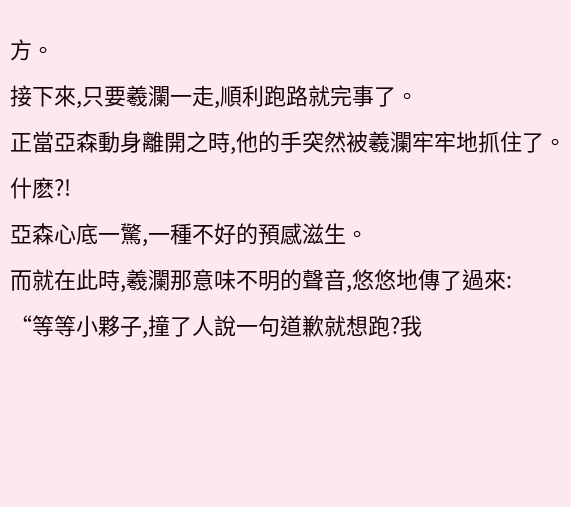方。
接下來,只要羲瀾一走,順利跑路就完事了。
正當亞森動身離開之時,他的手突然被羲瀾牢牢地抓住了。
什麽?!
亞森心底一驚,一種不好的預感滋生。
而就在此時,羲瀾那意味不明的聲音,悠悠地傳了過來:
“等等小夥子,撞了人說一句道歉就想跑?我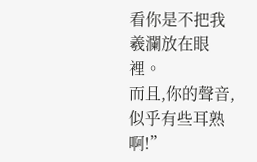看你是不把我羲瀾放在眼裡。
而且,你的聲音,似乎有些耳熟啊!”